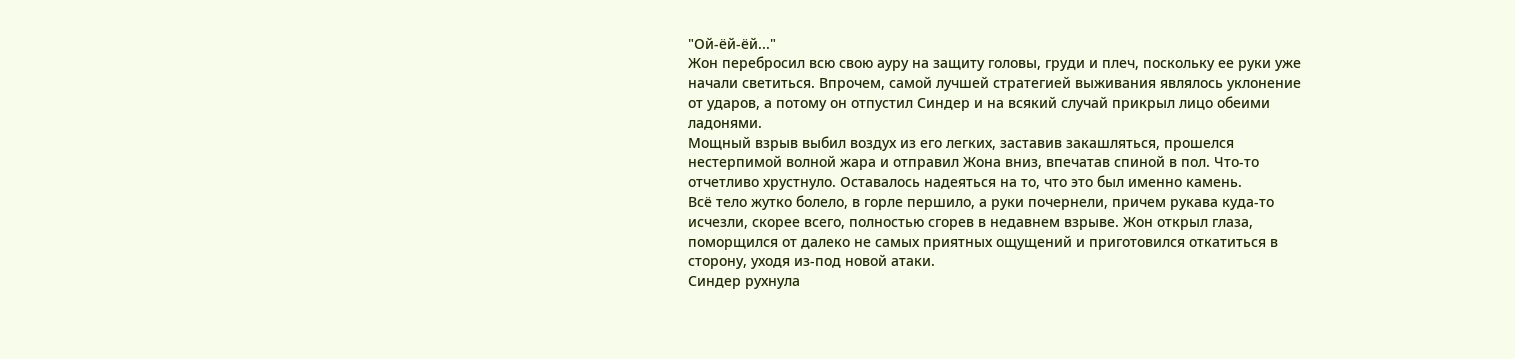"Ой-ёй-ёй..."
Жон перебросил всю свою ауру на защиту головы, груди и плеч, поскольку ее руки уже начали светиться. Впрочем, самой лучшей стратегией выживания являлось уклонение от ударов, а потому он отпустил Синдер и на всякий случай прикрыл лицо обеими ладонями.
Мощный взрыв выбил воздух из его легких, заставив закашляться, прошелся нестерпимой волной жара и отправил Жона вниз, впечатав спиной в пол. Что-то отчетливо хрустнуло. Оставалось надеяться на то, что это был именно камень.
Всё тело жутко болело, в горле першило, а руки почернели, причем рукава куда-то исчезли, скорее всего, полностью сгорев в недавнем взрыве. Жон открыл глаза, поморщился от далеко не самых приятных ощущений и приготовился откатиться в сторону, уходя из-под новой атаки.
Синдер рухнула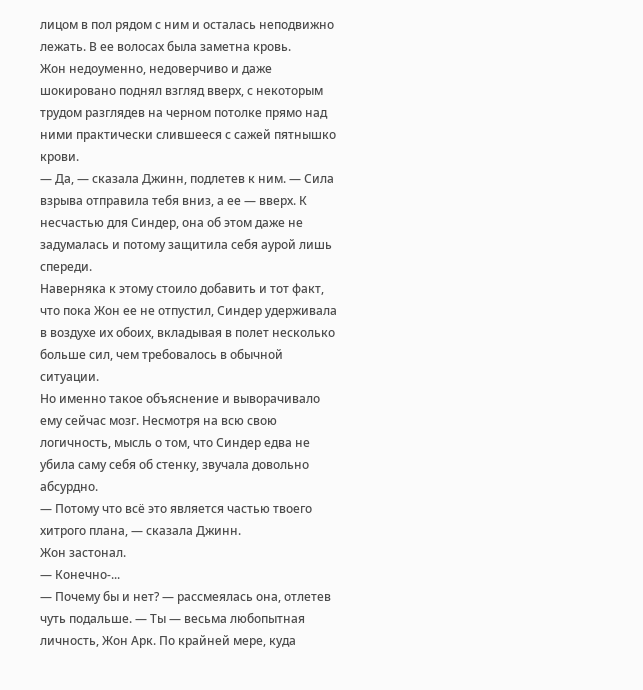лицом в пол рядом с ним и осталась неподвижно лежать. В ее волосах была заметна кровь.
Жон недоуменно, недоверчиво и даже шокировано поднял взгляд вверх, с некоторым трудом разглядев на черном потолке прямо над ними практически слившееся с сажей пятнышко крови.
— Да, — сказала Джинн, подлетев к ним. — Сила взрыва отправила тебя вниз, а ее — вверх. К несчастью для Синдер, она об этом даже не задумалась и потому защитила себя аурой лишь спереди.
Наверняка к этому стоило добавить и тот факт, что пока Жон ее не отпустил, Синдер удерживала в воздухе их обоих, вкладывая в полет несколько больше сил, чем требовалось в обычной ситуации.
Но именно такое объяснение и выворачивало ему сейчас мозг. Несмотря на всю свою логичность, мысль о том, что Синдер едва не убила саму себя об стенку, звучала довольно абсурдно.
— Потому что всё это является частью твоего хитрого плана, — сказала Джинн.
Жон застонал.
— Конечно-...
— Почему бы и нет? — рассмеялась она, отлетев чуть подальше. — Ты — весьма любопытная личность, Жон Арк. По крайней мере, куда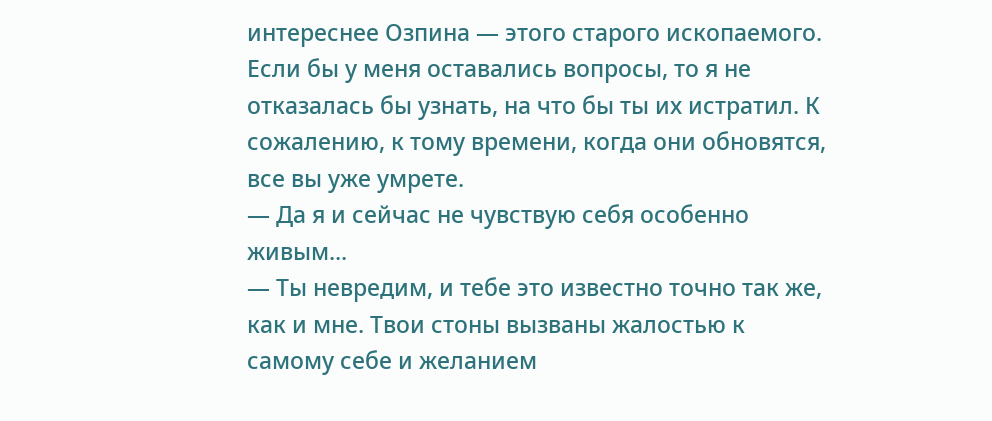интереснее Озпина — этого старого ископаемого. Если бы у меня оставались вопросы, то я не отказалась бы узнать, на что бы ты их истратил. К сожалению, к тому времени, когда они обновятся, все вы уже умрете.
— Да я и сейчас не чувствую себя особенно живым...
— Ты невредим, и тебе это известно точно так же, как и мне. Твои стоны вызваны жалостью к самому себе и желанием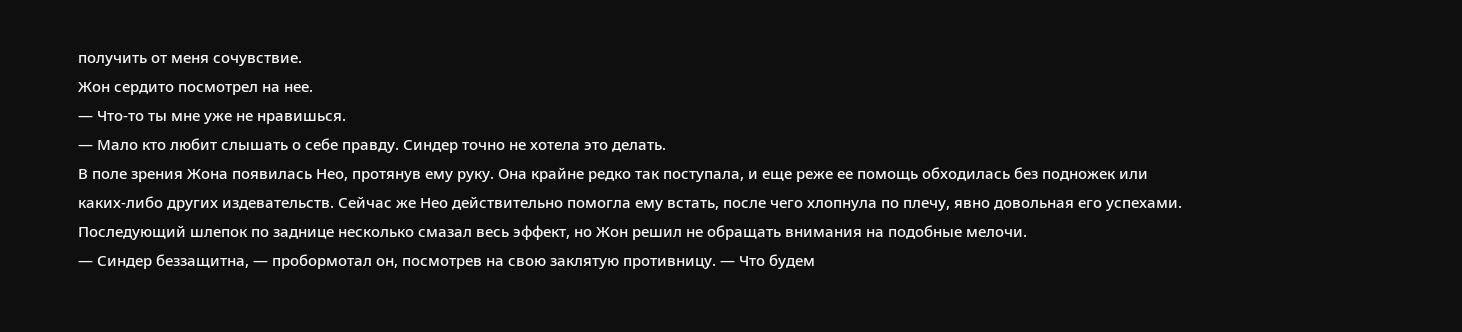получить от меня сочувствие.
Жон сердито посмотрел на нее.
— Что-то ты мне уже не нравишься.
— Мало кто любит слышать о себе правду. Синдер точно не хотела это делать.
В поле зрения Жона появилась Нео, протянув ему руку. Она крайне редко так поступала, и еще реже ее помощь обходилась без подножек или каких-либо других издевательств. Сейчас же Нео действительно помогла ему встать, после чего хлопнула по плечу, явно довольная его успехами.
Последующий шлепок по заднице несколько смазал весь эффект, но Жон решил не обращать внимания на подобные мелочи.
— Синдер беззащитна, — пробормотал он, посмотрев на свою заклятую противницу. — Что будем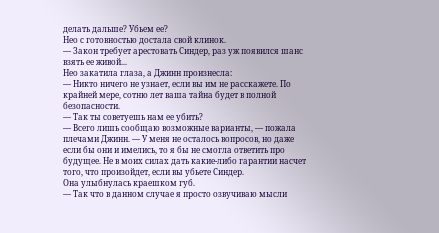делать дальше? Убьем ее?
Нео с готовностью достала свой клинок.
— Закон требует арестовать Синдер, раз уж появился шанс взять ее живой...
Нео закатила глаза, а Джинн произнесла:
— Никто ничего не узнает, если вы им не расскажете. По крайней мере, сотню лет ваша тайна будет в полной безопасности.
— Так ты советуешь нам ее убить?
— Всего лишь сообщаю возможные варианты, — пожала плечами Джинн. — У меня не осталось вопросов, но даже если бы они и имелись, то я бы не смогла ответить про будущее. Не в моих силах дать какие-либо гарантии насчет того, что произойдет, если вы убьете Синдер.
Она улыбнулась краешком губ.
— Так что в данном случае я просто озвучиваю мысли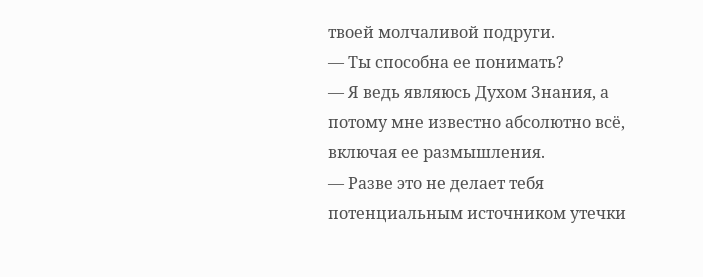твоей молчаливой подруги.
— Ты способна ее понимать?
— Я ведь являюсь Духом Знания, а потому мне известно абсолютно всё, включая ее размышления.
— Разве это не делает тебя потенциальным источником утечки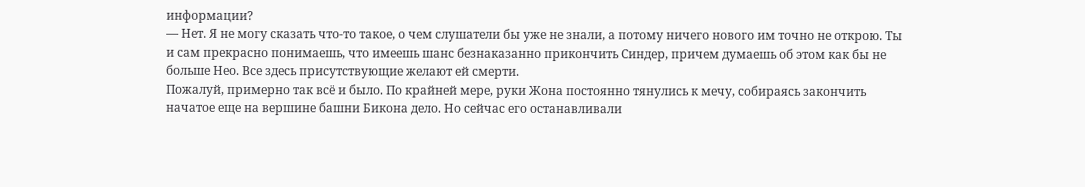информации?
— Нет. Я не могу сказать что-то такое, о чем слушатели бы уже не знали, а потому ничего нового им точно не открою. Ты и сам прекрасно понимаешь, что имеешь шанс безнаказанно прикончить Синдер, причем думаешь об этом как бы не больше Нео. Все здесь присутствующие желают ей смерти.
Пожалуй, примерно так всё и было. По крайней мере, руки Жона постоянно тянулись к мечу, собираясь закончить начатое еще на вершине башни Бикона дело. Но сейчас его останавливали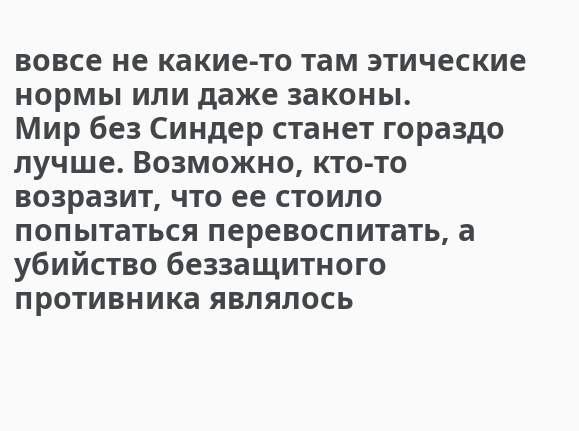вовсе не какие-то там этические нормы или даже законы.
Мир без Синдер станет гораздо лучше. Возможно, кто-то возразит, что ее стоило попытаться перевоспитать, а убийство беззащитного противника являлось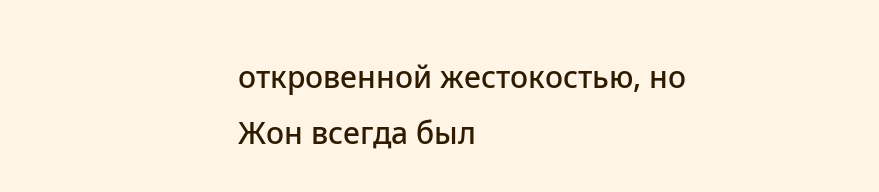откровенной жестокостью, но Жон всегда был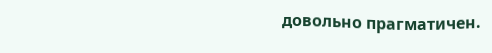довольно прагматичен.